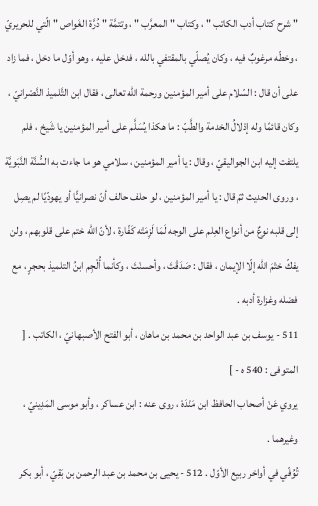" شرح كتاب أدب الكاتب " ، وكتاب " المعرَّب " ، وتتمَّة " دُرَّة الغَواص " الّتي للحريريّ ، وخطّه مرغوبٌ فيه ، وكان يُصلّي بالمقتفي بالله ، فدخل عليه ، وهو أوّل ما دخل ، فما زاد على أن قال : السّلام على أمير المؤمنين ورحمة الله تعالى ، فقال ابن التَّلميذ النَّصْرانيّ ، وكان قائمًا وله إدْلالُ الخدمة والطَّبّ : ما هكذا يُسَلَّم على أمير المؤمنين يا شَيخ ، فلم يلتفت إليه ابن الجواليقيّ ، وقال : يا أمير المؤمنين ، سلامي هو ما جاءت به السُّنَّة النَّبَويَّة ، وروى الحديث ثمّ قال : يا أمير المؤمنين ، لو حلف حالف أنّ نصرانيًّا أو يهودّيًا لم يصِل إلى قلبه نوعٌ من أنواع العِلم على الوجه لَمَا لَزِمَتْه كَفّارة ، لأنّ الله ختم على قلوبهم ، ولن يفكّ ختْمَ الله إلّا الإيمان ، فقال : صَدَقْتَ ، وأحسنْتَ ، وكأنما أُلْجِم ابنُ التلميذ بحجرٍ ، مع فضله وغزارة أدبه .
511 - يوسف بن عبد الواحد بن محمد بن ماهان ، أبو الفتح الأصبهانيّ ، الكاتب . [ المتوفى : 540 ه - ]
يروي عَنْ أصحاب الحافظ ابن مَنْدَهْ ، روى عنه : ابن عساكر ، وأبو موسى المَدِينيّ ، وغيرهما .
تُوُفّي في أواخر ربيع الأوّل . 512 - يحيى بن محمد بن عبد الرحمن بن بَقِيّ ، أبو بكر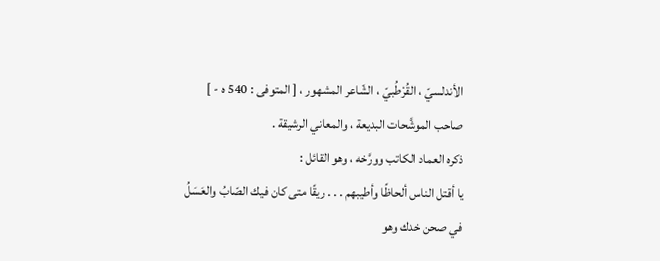الأندلسيّ ، القُرْطُبيّ ، الشّاعر المشهور ، [ المتوفى : 540 ه - ]
صاحب الموشَّحات البديعة ، والمعاني الرشيقة .
ذكره العماد الكاتب وورَّخه ، وهو القائل :
يا أقتل الناس ألحاظًا وأطيبهم . . . ريقًا متى كان فيك الصّابُ والعَسَلُ
في صحن خدك وهو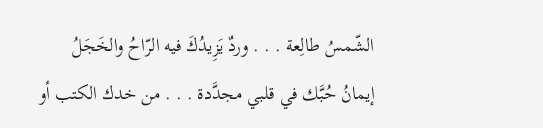الشّمسُ طالِعة . . . وردٌ يَزِيدُكَ فيه الرّاحُ والخَجَلُ
إيمانُ حُبَّك في قلبي مجدَّدة . . . من خدك الكتب أو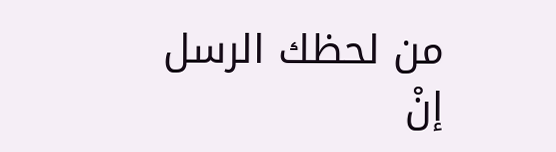من لحظك الرسل
إنْ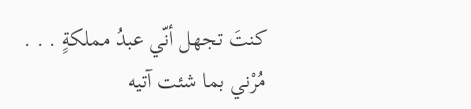كنتَ تجهل أنّي عبدُ مملكةٍ . . . مُرْني بما شئت آتيه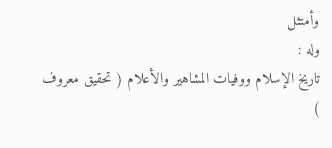وأمتثل
وله :
تاريخ الإسلام ووفيات المشاهير والأعلام ( تحقيق معروف )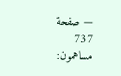— صفحة 737
مساهمون: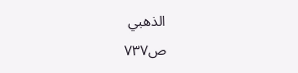الذهبي
ص٧٣٧